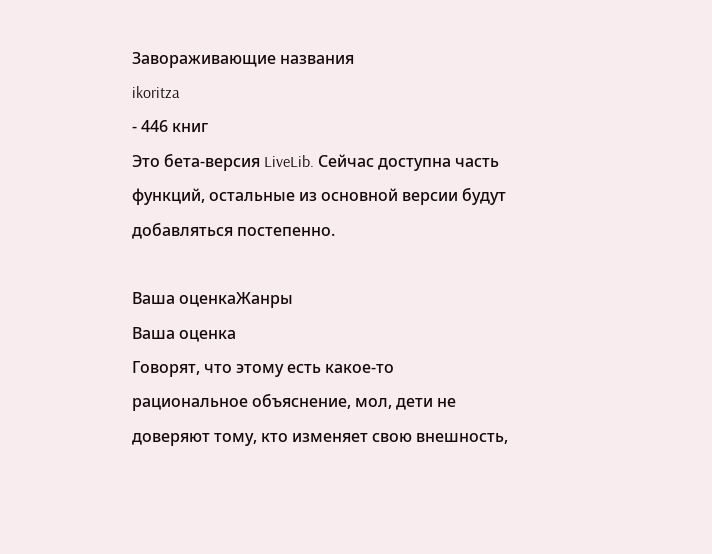Завораживающие названия
ikoritza
- 446 книг
Это бета-версия LiveLib. Сейчас доступна часть функций, остальные из основной версии будут добавляться постепенно.

Ваша оценкаЖанры
Ваша оценка
Говорят, что этому есть какое-то рациональное объяснение, мол, дети не доверяют тому, кто изменяет свою внешность,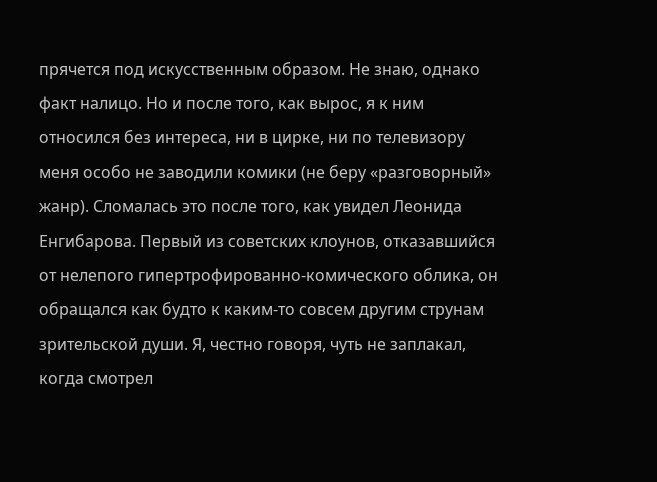прячется под искусственным образом. Не знаю, однако факт налицо. Но и после того, как вырос, я к ним относился без интереса, ни в цирке, ни по телевизору меня особо не заводили комики (не беру «разговорный» жанр). Сломалась это после того, как увидел Леонида Енгибарова. Первый из советских клоунов, отказавшийся от нелепого гипертрофированно-комического облика, он обращался как будто к каким-то совсем другим струнам зрительской души. Я, честно говоря, чуть не заплакал, когда смотрел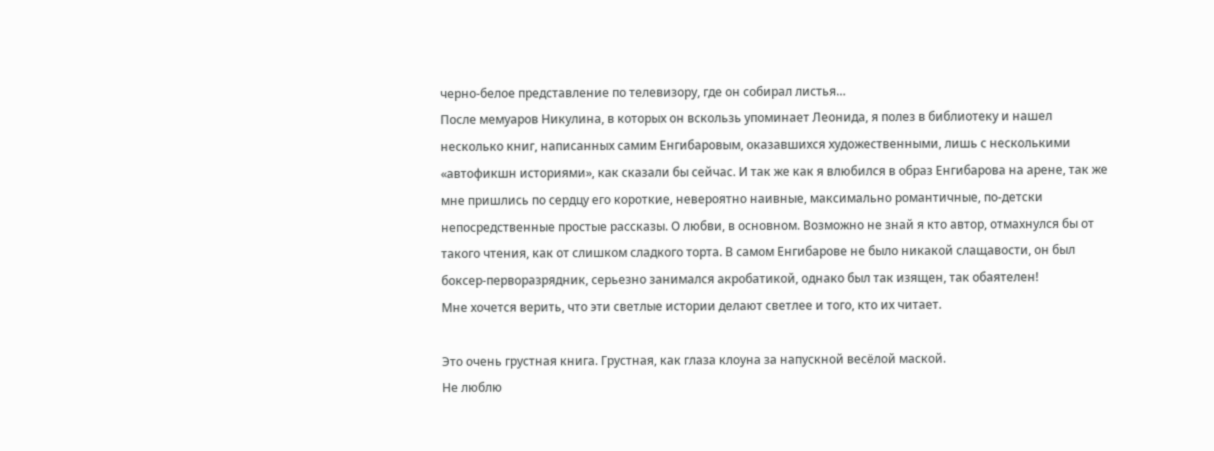черно-белое представление по телевизору, где он собирал листья…
После мемуаров Никулина, в которых он вскользь упоминает Леонида, я полез в библиотеку и нашел несколько книг, написанных самим Енгибаровым, оказавшихся художественными, лишь с несколькими «автофикшн историями», как сказали бы сейчас. И так же как я влюбился в образ Енгибарова на арене, так же мне пришлись по сердцу его короткие, невероятно наивные, максимально романтичные, по-детски непосредственные простые рассказы. О любви, в основном. Возможно не знай я кто автор, отмахнулся бы от такого чтения, как от слишком сладкого торта. В самом Енгибарове не было никакой слащавости, он был боксер-перворазрядник, серьезно занимался акробатикой, однако был так изящен, так обаятелен!
Мне хочется верить, что эти светлые истории делают светлее и того, кто их читает.

Это очень грустная книга. Грустная, как глаза клоуна за напускной весёлой маской.
Не люблю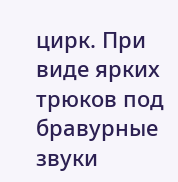цирк. При виде ярких трюков под бравурные звуки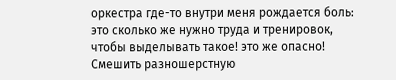оркестра где-то внутри меня рождается боль: это сколько же нужно труда и тренировок, чтобы выделывать такое! это же опасно! Смешить разношерстную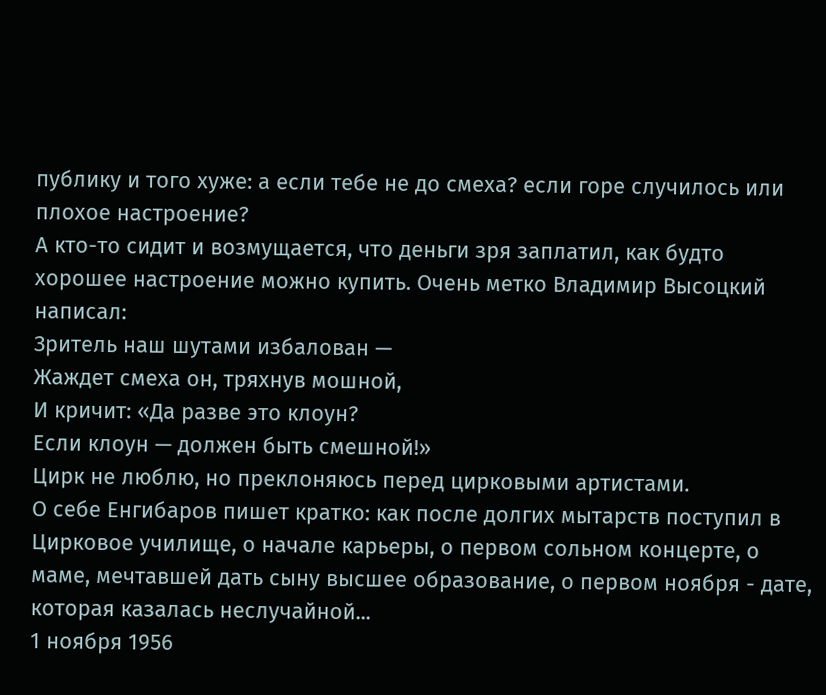публику и того хуже: а если тебе не до смеха? если горе случилось или плохое настроение?
А кто-то сидит и возмущается, что деньги зря заплатил, как будто хорошее настроение можно купить. Очень метко Владимир Высоцкий написал:
Зритель наш шутами избалован —
Жаждет смеха он, тряхнув мошной,
И кричит: «Да разве это клоун?
Если клоун — должен быть смешной!»
Цирк не люблю, но преклоняюсь перед цирковыми артистами.
О себе Енгибаров пишет кратко: как после долгих мытарств поступил в Цирковое училище, о начале карьеры, о первом сольном концерте, о маме, мечтавшей дать сыну высшее образование, о первом ноября - дате, которая казалась неслучайной...
1 ноября 1956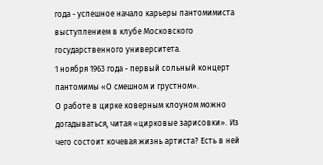года - успешное начало карьеры пантомимиста выступлением в клубе Московского государственного университета.
1 ноября 1963 года - первый сольный концерт пантомимы «О смешном и грустном».
О работе в цирке коверным клоуном можно догадываться, читая «цирковые зарисовки». Из чего состоит кочевая жизнь артиста? Есть в ней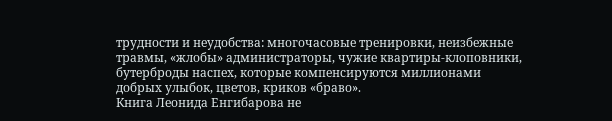трудности и неудобства: многочасовые тренировки, неизбежные травмы, «жлобы» администраторы, чужие квартиры-клоповники, бутерброды наспех, которые компенсируются миллионами добрых улыбок, цветов, криков «браво».
Книга Леонида Енгибарова не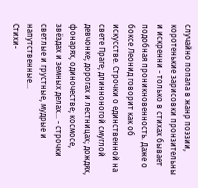случайно попала в жанр поэзии, коротенькие зарисовки пронзительны и искренни - только в стихах бывает подобная проникновенность. Даже о боксе Леонид говорит как об искусстве. Строчки о единственной на свете Праге; длинноногой смуглой девчонке; дорогах и лестницах; дождях, фонарях, одиночестве; космосе, звёздах и земных делах... - строчки светлые и грустные, мудрые и напутственные...
Стихи-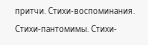притчи. Стихи-воспоминания. Стихи-пантомимы. Стихи-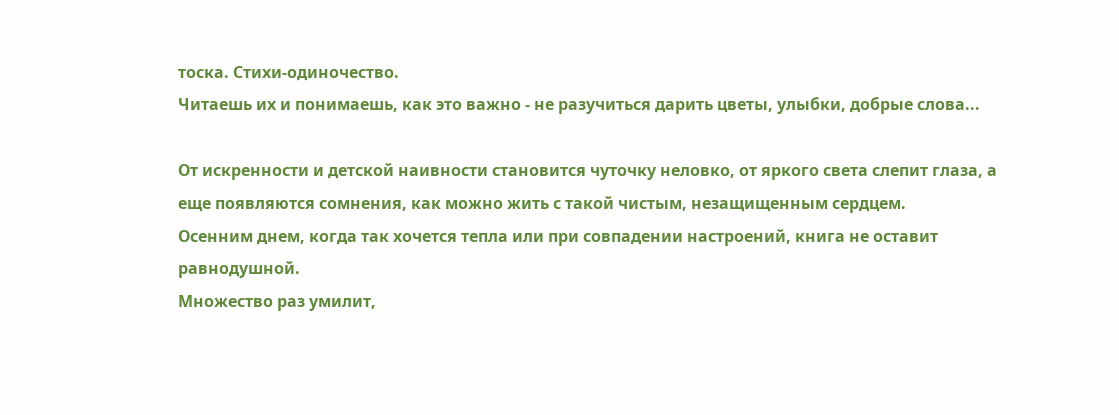тоска. Стихи-одиночество.
Читаешь их и понимаешь, как это важно - не разучиться дарить цветы, улыбки, добрые слова...

От искренности и детской наивности становится чуточку неловко, от яркого света слепит глаза, а еще появляются сомнения, как можно жить с такой чистым, незащищенным сердцем.
Осенним днем, когда так хочется тепла или при совпадении настроений, книга не оставит равнодушной.
Множество раз умилит,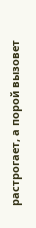растрогает, а порой вызовет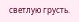светлую грусть.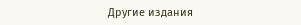Другие издания